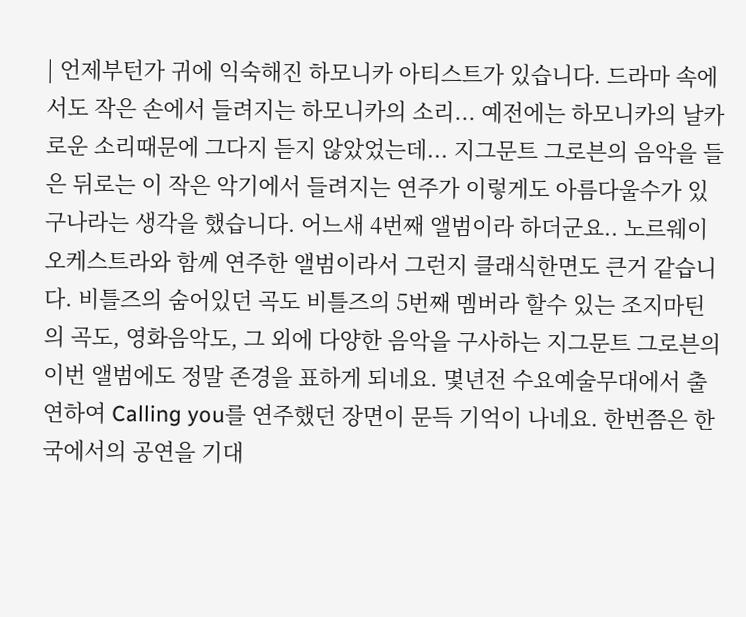| 언제부턴가 귀에 익숙해진 하모니카 아티스트가 있습니다. 드라마 속에서도 작은 손에서 들려지는 하모니카의 소리... 예전에는 하모니카의 날카로운 소리때문에 그다지 듣지 않았었는데... 지그문트 그로븐의 음악을 들은 뒤로는 이 작은 악기에서 들려지는 연주가 이렇게도 아름다울수가 있구나라는 생각을 했습니다. 어느새 4번째 앨범이라 하더군요.. 노르웨이 오케스트라와 함께 연주한 앨범이라서 그런지 클래식한면도 큰거 같습니다. 비틀즈의 숨어있던 곡도 비틀즈의 5번째 멤버라 할수 있는 조지마틴의 곡도, 영화음악도, 그 외에 다양한 음악을 구사하는 지그문트 그로븐의 이번 앨범에도 정말 존경을 표하게 되네요. 몇년전 수요예술무대에서 출연하여 Calling you를 연주했던 장면이 문득 기억이 나네요. 한번쯤은 한국에서의 공연을 기대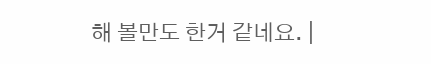해 볼만도 한거 같네요. |